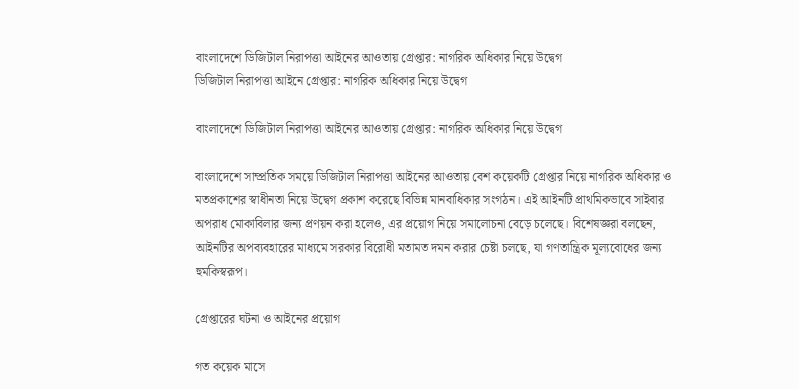বাংলাদেশে ডিজিটাল নিরাপত্তা আইনের আওতায় গ্রেপ্তার: নাগরিক অধিকার নিয়ে উদ্বেগ
ডিজিটাল নিরাপত্তা আইনে গ্রেপ্তার: নাগরিক অধিকার নিয়ে উদ্বেগ

বাংলাদেশে ডিজিটাল নিরাপত্তা আইনের আওতায় গ্রেপ্তার: নাগরিক অধিকার নিয়ে উদ্বেগ

বাংলাদেশে সাম্প্রতিক সময়ে ডিজিটাল নিরাপত্তা আইনের আওতায় বেশ কয়েকটি গ্রেপ্তার নিয়ে নাগরিক অধিকার ও মতপ্রকাশের স্বাধীনতা নিয়ে উদ্বেগ প্রকাশ করেছে বিভিন্ন মানবাধিকার সংগঠন। এই আইনটি প্রাথমিকভাবে সাইবার অপরাধ মোকাবিলার জন্য প্রণয়ন করা হলেও, এর প্রয়োগ নিয়ে সমালোচনা বেড়ে চলেছে। বিশেষজ্ঞরা বলছেন, আইনটির অপব্যবহারের মাধ্যমে সরকার বিরোধী মতামত দমন করার চেষ্টা চলছে, যা গণতান্ত্রিক মূল্যবোধের জন্য হুমকিস্বরূপ।

গ্রেপ্তারের ঘটনা ও আইনের প্রয়োগ

গত কয়েক মাসে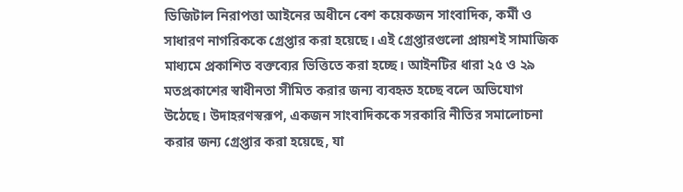ডিজিটাল নিরাপত্তা আইনের অধীনে বেশ কয়েকজন সাংবাদিক, কর্মী ও সাধারণ নাগরিককে গ্রেপ্তার করা হয়েছে। এই গ্রেপ্তারগুলো প্রায়শই সামাজিক মাধ্যমে প্রকাশিত বক্তব্যের ভিত্তিতে করা হচ্ছে। আইনটির ধারা ২৫ ও ২৯ মতপ্রকাশের স্বাধীনতা সীমিত করার জন্য ব্যবহৃত হচ্ছে বলে অভিযোগ উঠেছে। উদাহরণস্বরূপ, একজন সাংবাদিককে সরকারি নীতির সমালোচনা করার জন্য গ্রেপ্তার করা হয়েছে, যা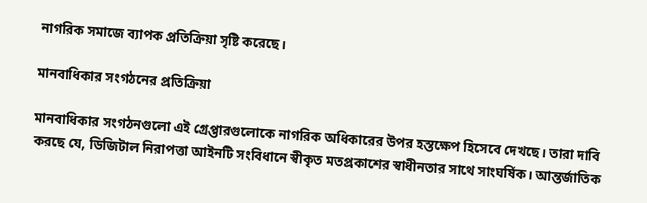নাগরিক সমাজে ব্যাপক প্রতিক্রিয়া সৃষ্টি করেছে।

মানবাধিকার সংগঠনের প্রতিক্রিয়া

মানবাধিকার সংগঠনগুলো এই গ্রেপ্তারগুলোকে নাগরিক অধিকারের উপর হস্তক্ষেপ হিসেবে দেখছে। তারা দাবি করছে যে, ডিজিটাল নিরাপত্তা আইনটি সংবিধানে স্বীকৃত মতপ্রকাশের স্বাধীনতার সাথে সাংঘর্ষিক। আন্তর্জাতিক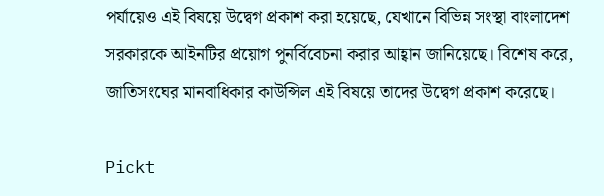পর্যায়েও এই বিষয়ে উদ্বেগ প্রকাশ করা হয়েছে, যেখানে বিভিন্ন সংস্থা বাংলাদেশ সরকারকে আইনটির প্রয়োগ পুনর্বিবেচনা করার আহ্বান জানিয়েছে। বিশেষ করে, জাতিসংঘের মানবাধিকার কাউন্সিল এই বিষয়ে তাদের উদ্বেগ প্রকাশ করেছে।

Pickt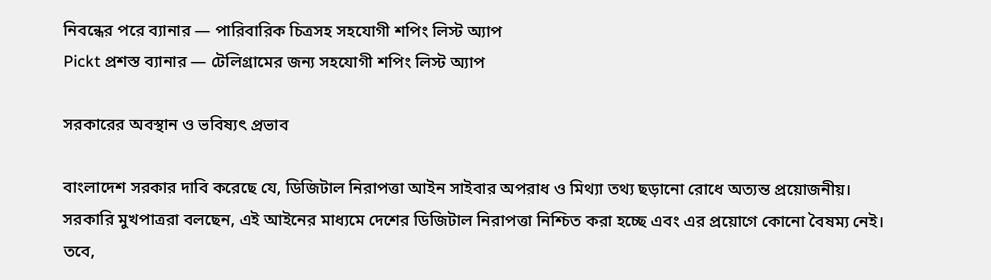নিবন্ধের পরে ব্যানার — পারিবারিক চিত্রসহ সহযোগী শপিং লিস্ট অ্যাপ
Pickt প্রশস্ত ব্যানার — টেলিগ্রামের জন্য সহযোগী শপিং লিস্ট অ্যাপ

সরকারের অবস্থান ও ভবিষ্যৎ প্রভাব

বাংলাদেশ সরকার দাবি করেছে যে, ডিজিটাল নিরাপত্তা আইন সাইবার অপরাধ ও মিথ্যা তথ্য ছড়ানো রোধে অত্যন্ত প্রয়োজনীয়। সরকারি মুখপাত্ররা বলছেন, এই আইনের মাধ্যমে দেশের ডিজিটাল নিরাপত্তা নিশ্চিত করা হচ্ছে এবং এর প্রয়োগে কোনো বৈষম্য নেই। তবে,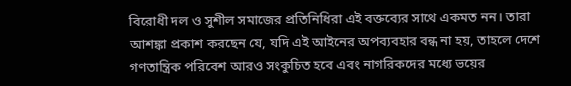বিরোধী দল ও সুশীল সমাজের প্রতিনিধিরা এই বক্তব্যের সাথে একমত নন। তারা আশঙ্কা প্রকাশ করছেন যে, যদি এই আইনের অপব্যবহার বন্ধ না হয়, তাহলে দেশে গণতান্ত্রিক পরিবেশ আরও সংকুচিত হবে এবং নাগরিকদের মধ্যে ভয়ের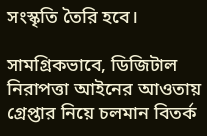সংস্কৃতি তৈরি হবে।

সামগ্রিকভাবে, ডিজিটাল নিরাপত্তা আইনের আওতায় গ্রেপ্তার নিয়ে চলমান বিতর্ক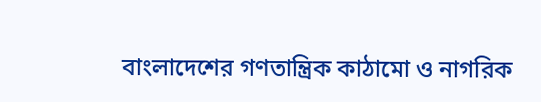বাংলাদেশের গণতান্ত্রিক কাঠামো ও নাগরিক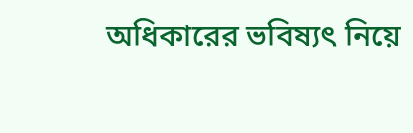অধিকারের ভবিষ্যৎ নিয়ে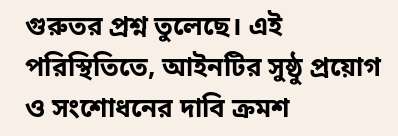গুরুতর প্রশ্ন তুলেছে। এই পরিস্থিতিতে, আইনটির সুষ্ঠু প্রয়োগ ও সংশোধনের দাবি ক্রমশ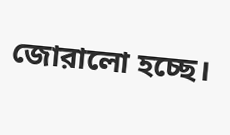জোরালো হচ্ছে।